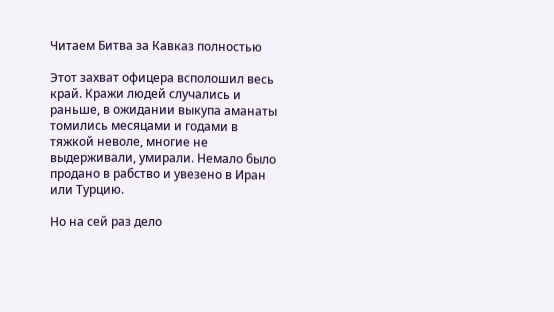Читаем Битва за Кавказ полностью

Этот захват офицера всполошил весь край. Кражи людей случались и раньше, в ожидании выкупа аманаты томились месяцами и годами в тяжкой неволе, многие не выдерживали, умирали. Немало было продано в рабство и увезено в Иран или Турцию.

Но на сей раз дело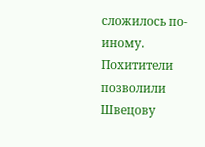сложилось по-иному. Похитители позволили Швецову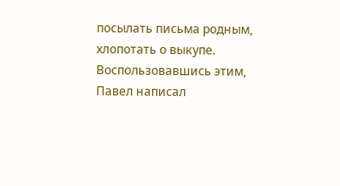посылать письма родным, хлопотать о выкупе. Воспользовавшись этим, Павел написал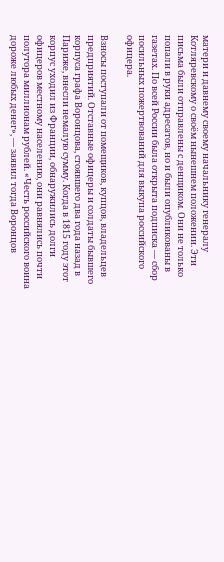матери и давнему своему начальнику генералу Котляревскому о своём нынешнем положении. Эти письма были отправлены с денщиком. Они не только попали в руки адресатов, но и были опубликованы в газетах. По всей России была открыта подписка — сбор посильных пожертвований для выкупа российского офицера.

Взносы поступали от помещиков, купцов, владельцев предприятий. Отставные офицеры и солдаты бывшего корпуса графа Воронцова, стоявшего два года назад в Париже, внесли немалую сумму. Когда в 1815 году этот корпус уходил из Франции, обнаружились долги офицеров местному населению, они равнялись почти полутора миллионам рублей. «Честь российского воина дороже любых денег», — заявил тогда Воронцов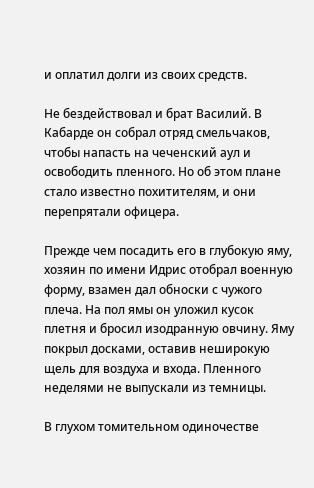и оплатил долги из своих средств.

Не бездействовал и брат Василий. В Кабарде он собрал отряд смельчаков, чтобы напасть на чеченский аул и освободить пленного. Но об этом плане стало известно похитителям, и они перепрятали офицера.

Прежде чем посадить его в глубокую яму, хозяин по имени Идрис отобрал военную форму, взамен дал обноски с чужого плеча. На пол ямы он уложил кусок плетня и бросил изодранную овчину. Яму покрыл досками, оставив неширокую щель для воздуха и входа. Пленного неделями не выпускали из темницы.

В глухом томительном одиночестве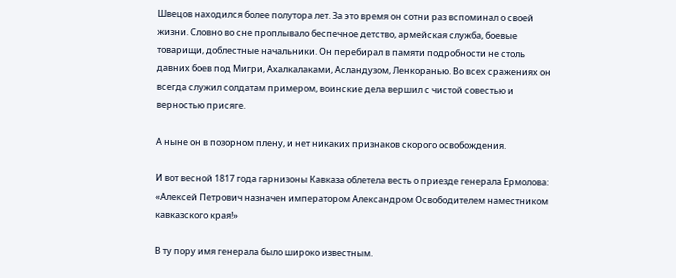Швецов находился более полутора лет. За это время он сотни раз вспоминал о своей жизни. Словно во сне проплывало беспечное детство, армейская служба, боевые товарищи, доблестные начальники. Он перебирал в памяти подробности не столь давних боев под Мигри, Ахалкалаками, Асландузом, Ленкоранью. Во всех сражениях он всегда служил солдатам примером, воинские дела вершил с чистой совестью и верностью присяге.

А ныне он в позорном плену, и нет никаких признаков скорого освобождения.

И вот весной 1817 года гарнизоны Кавказа облетела весть о приезде генерала Ермолова: «Алексей Петрович назначен императором Александром Освободителем наместником кавказского края!»

В ту пору имя генерала было широко известным.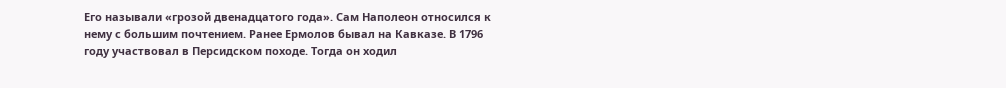Его называли «грозой двенадцатого года». Сам Наполеон относился к нему с большим почтением. Ранее Ермолов бывал на Кавказе. В 1796 году участвовал в Персидском походе. Тогда он ходил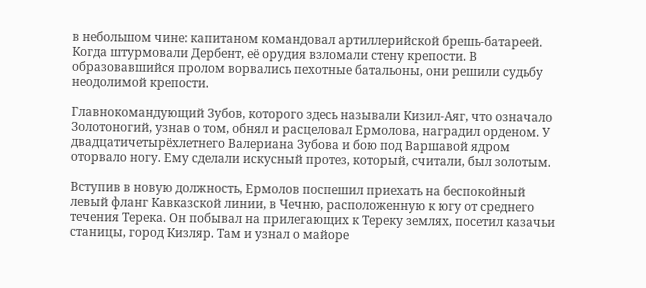в небольшом чине: капитаном командовал артиллерийской брешь-батареей. Когда штурмовали Дербент, её орудия взломали стену крепости. В образовавшийся пролом ворвались пехотные батальоны, они решили судьбу неодолимой крепости.

Главнокомандующий Зубов, которого здесь называли Кизил-Аяг, что означало Золотоногий, узнав о том, обнял и расцеловал Ермолова, наградил орденом. У двадцатичетырёхлетнего Валериана Зубова и бою под Варшавой ядром оторвало ногу. Ему сделали искусный протез, который, считали, был золотым.

Вступив в новую должность, Ермолов поспешил приехать на беспокойный левый фланг Кавказской линии, в Чечню, расположенную к югу от среднего течения Терека. Он побывал на прилегающих к Тереку землях, посетил казачьи станицы, город Кизляр. Там и узнал о майоре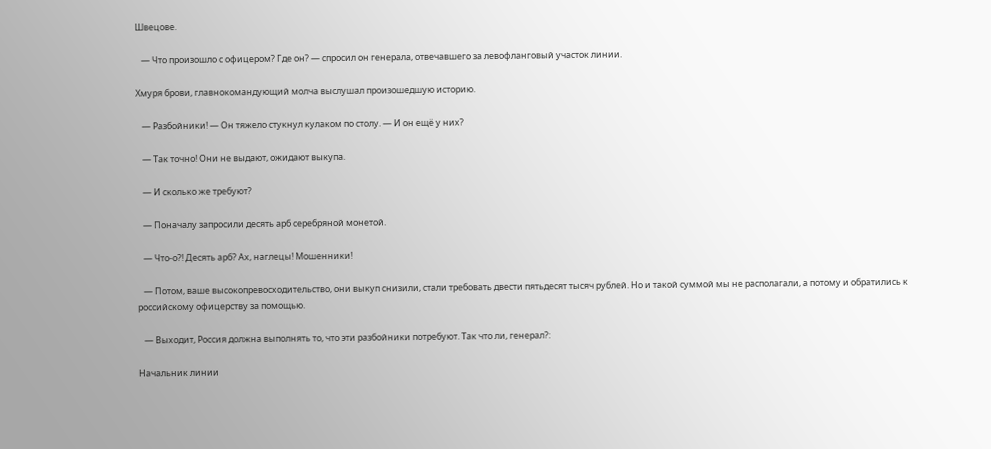Швецове.

   — Что произошло с офицером? Где он? — спросил он генерала, отвечавшего за левофланговый участок линии.

Хмуря брови, главнокомандующий молча выслушал произошедшую историю.

   — Разбойники! — Он тяжело стукнул кулаком по столу. — И он ещё у них?

   — Так точно! Они не выдают, ожидают выкупа.

   — И сколько же требуют?

   — Поначалу запросили десять арб серебряной монетой.

   — Что-о?! Десять арб? Ах, наглецы! Мошенники!

   — Потом, ваше высокопревосходительство, они выкуп снизили, стали требовать двести пятьдесят тысяч рублей. Но и такой суммой мы не располагали, а потому и обратились к российскому офицерству за помощью.

   — Выходит, Россия должна выполнять то, что эти разбойники потребуют. Так что ли, генерал?:

Начальник линии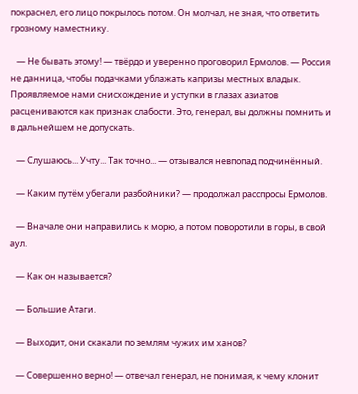покраснел, его лицо покрылось потом. Он молчал, не зная, что ответить грозному наместнику.

   — Не бывать этому! — твёрдо и уверенно проговорил Ермолов. — Россия не данница, чтобы подачками ублажать капризы местных владык. Проявляемое нами снисхождение и уступки в глазах азиатов расцениваются как признак слабости. Это, генерал, вы должны помнить и в дальнейшем не допускать.

   — Слушаюсь... Учту... Так точно... — отзывался невпопад подчинённый.

   — Каким путём убегали разбойники? — продолжал расспросы Ермолов.

   — Вначале они направились к морю, а потом поворотили в горы, в свой аул.

   — Как он называется?

   — Большие Атаги.

   — Выходит, они скакали по землям чужих им ханов?

   — Совершенно верно! — отвечал генерал, не понимая, к чему клонит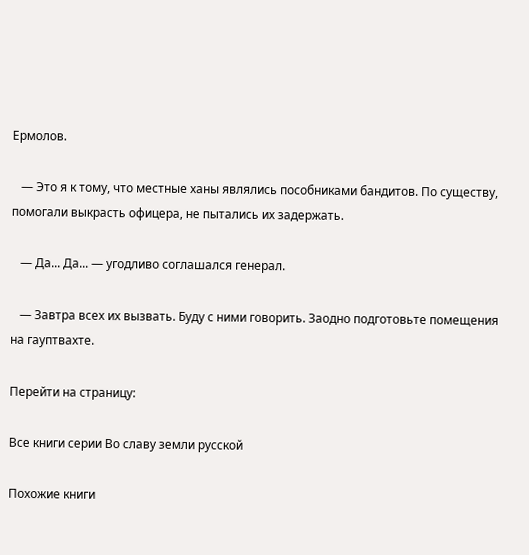Ермолов.

   — Это я к тому, что местные ханы являлись пособниками бандитов. По существу, помогали выкрасть офицера, не пытались их задержать.

   — Да... Да... — угодливо соглашался генерал.

   — Завтра всех их вызвать. Буду с ними говорить. Заодно подготовьте помещения на гауптвахте.

Перейти на страницу:

Все книги серии Во славу земли русской

Похожие книги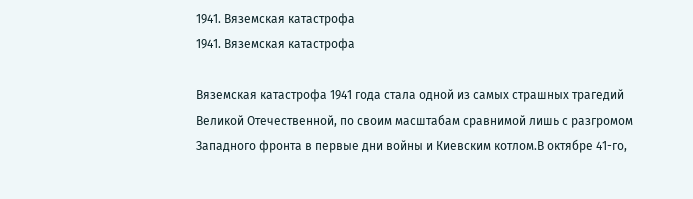1941. Вяземская катастрофа
1941. Вяземская катастрофа

Вяземская катастрофа 1941 года стала одной из самых страшных трагедий Великой Отечественной, по своим масштабам сравнимой лишь с разгромом Западного фронта в первые дни войны и Киевским котлом.В октябре 41-го,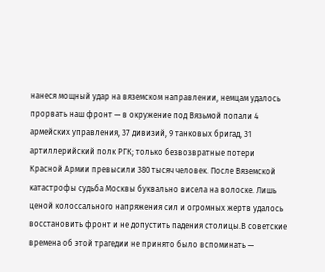нанеся мощный удар на вяземском направлении, немцам удалось прорвать наш фронт — в окружение под Вязьмой попали 4 армейских управления, 37 дивизий, 9 танковых бригад, 31 артиллерийский полк РГК; только безвозвратные потери Красной Армии превысили 380 тысяч человек. После Вяземской катастрофы судьба Москвы буквально висела на волоске. Лишь ценой колоссального напряжения сил и огромных жертв удалось восстановить фронт и не допустить падения столицы.В советские времена об этой трагедии не принято было вспоминать —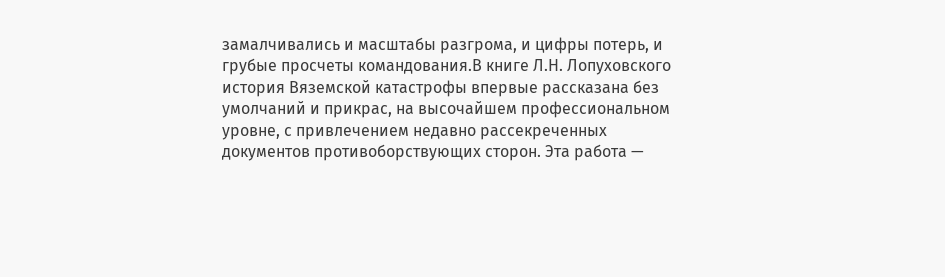замалчивались и масштабы разгрома, и цифры потерь, и грубые просчеты командования.В книге Л.Н. Лопуховского история Вяземской катастрофы впервые рассказана без умолчаний и прикрас, на высочайшем профессиональном уровне, с привлечением недавно рассекреченных документов противоборствующих сторон. Эта работа —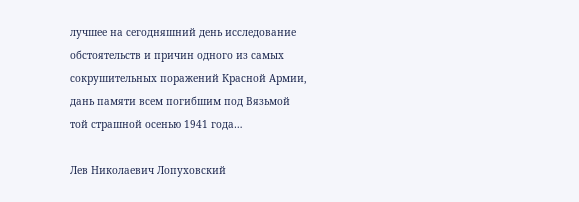лучшее на сегодняшний день исследование обстоятельств и причин одного из самых сокрушительных поражений Красной Армии, дань памяти всем погибшим под Вязьмой той страшной осенью 1941 года…

Лев Николаевич Лопуховский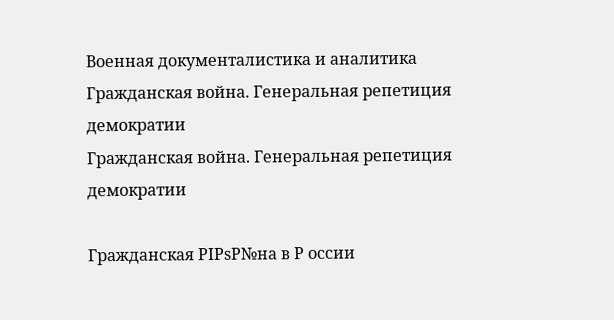Военная документалистика и аналитика
Гражданская война. Генеральная репетиция демократии
Гражданская война. Генеральная репетиция демократии

Гражданская РІРѕР№на в Р оссии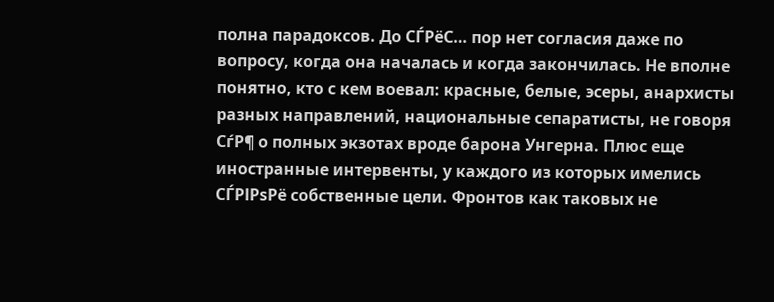полна парадоксов. До СЃРёС… пор нет согласия даже по вопросу, когда она началась и когда закончилась. Не вполне понятно, кто с кем воевал: красные, белые, эсеры, анархисты разных направлений, национальные сепаратисты, не говоря СѓР¶ о полных экзотах вроде барона Унгерна. Плюс еще иностранные интервенты, у каждого из которых имелись СЃРІРѕРё собственные цели. Фронтов как таковых не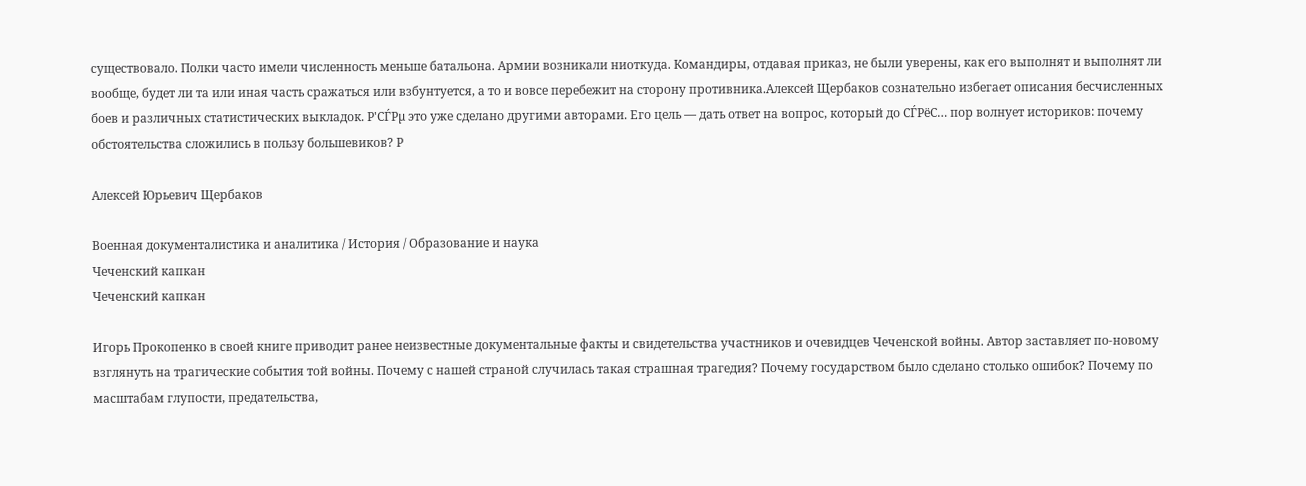существовало. Полки часто имели численность меньше батальона. Армии возникали ниоткуда. Командиры, отдавая приказ, не были уверены, как его выполнят и выполнят ли вообще, будет ли та или иная часть сражаться или взбунтуется, а то и вовсе перебежит на сторону противника.Алексей Щербаков сознательно избегает описания бесчисленных боев и различных статистических выкладок. Р'СЃРµ это уже сделано другими авторами. Его цель — дать ответ на вопрос, который до СЃРёС… пор волнует историков: почему обстоятельства сложились в пользу большевиков? Р

Алексей Юрьевич Щербаков

Военная документалистика и аналитика / История / Образование и наука
Чеченский капкан
Чеченский капкан

Игорь Прокопенко в своей книге приводит ранее неизвестные документальные факты и свидетельства участников и очевидцев Чеченской войны. Автор заставляет по-новому взглянуть на трагические события той войны. Почему с нашей страной случилась такая страшная трагедия? Почему государством было сделано столько ошибок? Почему по масштабам глупости, предательства,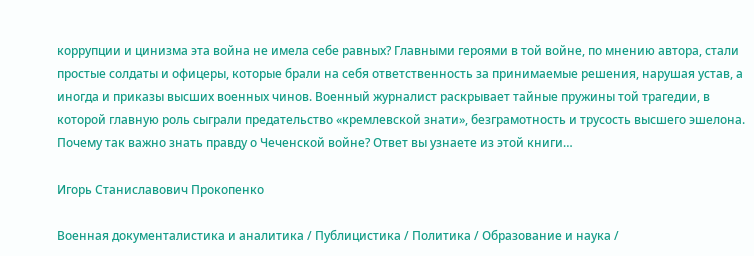коррупции и цинизма эта война не имела себе равных? Главными героями в той войне, по мнению автора, стали простые солдаты и офицеры, которые брали на себя ответственность за принимаемые решения, нарушая устав, а иногда и приказы высших военных чинов. Военный журналист раскрывает тайные пружины той трагедии, в которой главную роль сыграли предательство «кремлевской знати», безграмотность и трусость высшего эшелона. Почему так важно знать правду о Чеченской войне? Ответ вы узнаете из этой книги…

Игорь Станиславович Прокопенко

Военная документалистика и аналитика / Публицистика / Политика / Образование и наука /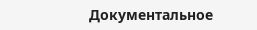Документальное